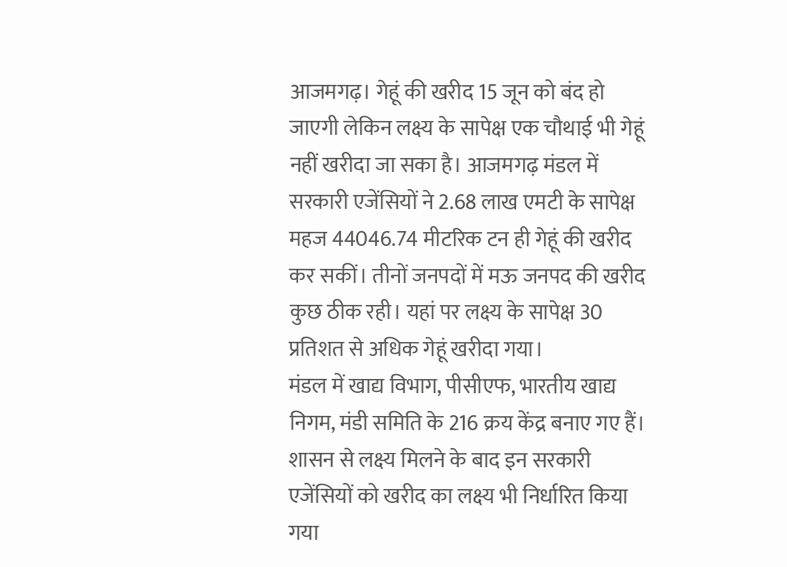आजमगढ़। गेहूं की खरीद 15 जून को बंद हो जाएगी लेकिन लक्ष्य के सापेक्ष एक चौथाई भी गेहूं नहीं खरीदा जा सका है। आजमगढ़ मंडल में सरकारी एजेंसियों ने 2.68 लाख एमटी के सापेक्ष महज 44046.74 मीटरिक टन ही गेहूं की खरीद कर सकीं। तीनों जनपदों में मऊ जनपद की खरीद कुछ ठीक रही। यहां पर लक्ष्य के सापेक्ष 30 प्रतिशत से अधिक गेहूं खरीदा गया।
मंडल में खाद्य विभाग, पीसीएफ, भारतीय खाद्य निगम, मंडी समिति के 216 क्रय केंद्र बनाए गए हैं। शासन से लक्ष्य मिलने के बाद इन सरकारी एजेंसियों को खरीद का लक्ष्य भी निर्धारित किया गया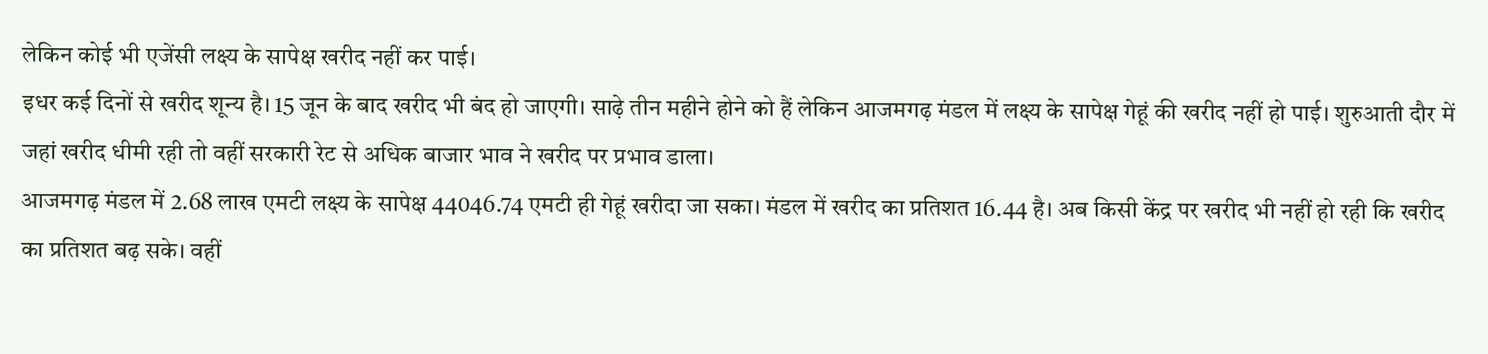लेकिन कोई भी एजेंसी लक्ष्य के सापेक्ष खरीद नहीं कर पाई।
इधर कई दिनों से खरीद शून्य है। 15 जून के बाद खरीद भी बंद हो जाएगी। साढ़े तीन महीने होने को हैं लेकिन आजमगढ़ मंडल में लक्ष्य के सापेक्ष गेहूं की खरीद नहीं हो पाई। शुरुआती दौर में जहां खरीद धीमी रही तो वहीं सरकारी रेट से अधिक बाजार भाव ने खरीद पर प्रभाव डाला।
आजमगढ़ मंडल में 2.68 लाख एमटी लक्ष्य के सापेक्ष 44046.74 एमटी ही गेहूं खरीदा जा सका। मंडल में खरीद का प्रतिशत 16.44 है। अब किसी केंद्र पर खरीद भी नहीं हो रही कि खरीद का प्रतिशत बढ़ सके। वहीं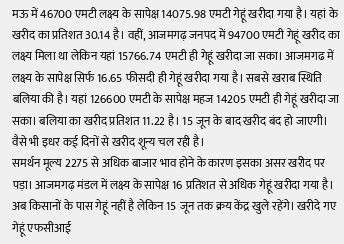मऊ में 46700 एमटी लक्ष्य के सापेक्ष 14075.98 एमटी गेहूं खरीदा गया है। यहां के खरीद का प्रतिशत 30.14 है। वहीं, आजमगढ़ जनपद में 94700 एमटी गेहूं खरीद का लक्ष्य मिला था लेकिन यहां 15766.74 एमटी ही गेहूं खरीदा जा सका। आजमगढ में लक्ष्य के सापेक्ष सिर्फ 16.65 फीसदी ही गेहूं खरीदा गया है। सबसे खराब स्थिति बलिया की है। यहां 126600 एमटी के सापेक्ष महज 14205 एमटी ही गेहूं खरीदा जा सका। बलिया का खरीद प्रतिशत 11.22 है। 15 जून के बाद खरीद बंद हो जाएगी। वैसे भी इधर कई दिनों से खरीद शून्य चल रही है।
समर्थन मूल्य 2275 से अधिक बाजार भाव होने के कारण इसका असर खरीद पर पड़ा। आजमगढ़ मंडल में लक्ष्य के सापेक्ष 16 प्रतिशत से अधिक गेहूं खरीदा गया है। अब किसानों के पास गेहूं नहीं है लेकिन 15 जून तक क्रय केंद्र खुले रहेंगे। खरीदे गए गेहूं एफसीआई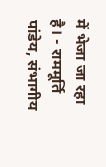में भेजा जा रहा है। - राममूर्ति पांडेय, संभागीय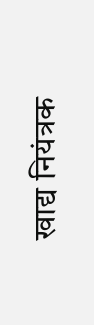खाद्य नियंत्रक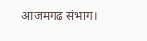आजमगढ संभाग।